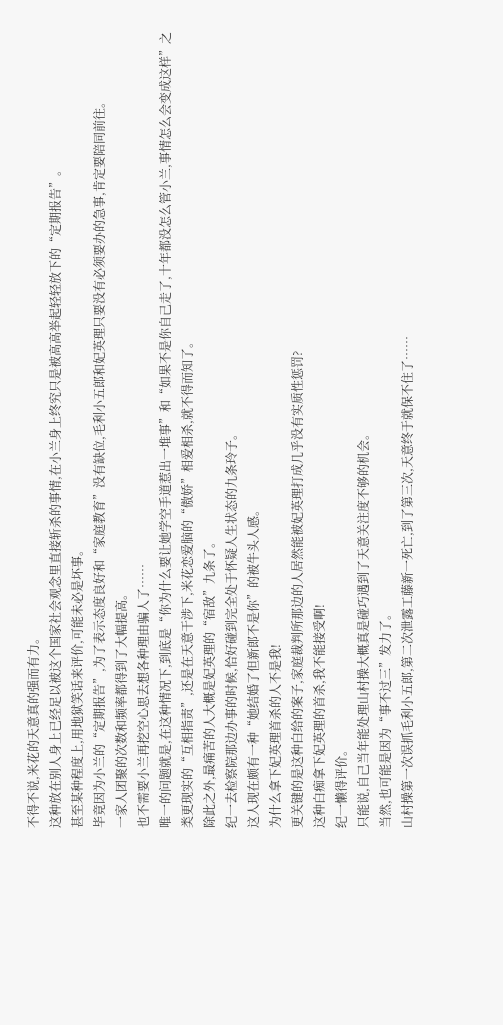不得不说,米花的天意真的强而有力。
这种放在别人身上已经足以被这个国家社会观念里直接斩杀的事情,在小兰身上终究只是被高高举起轻轻放下的“定期报告”。
甚至某种程度上,用地狱笑话来评价,可能未必是坏事。
毕竟因为小兰的“定期报告”,为了表示态度良好和“家庭教育”没有缺位,毛利小五郎和妃英理只要没有必须要办的急事,肯定要陪同前往。
一家人团聚的次数和频率都得到了大幅提高。
也不需要小兰再挖空心思去想各种理由骗人了……
唯一的问题就是,在这种情况下,到底是“你为什么要让她学空手道惹出一堆事”和“如果不是你自己走了,十年都没怎么管小兰,事情怎么会变成这样”之类更现实的“互相指责”,还是在天意干涉下,米花恋爱脑的“傲娇”相爱相杀,就不得而知了。
除此之外,最痛苦的人大概是妃英理的“宿敌”九条了。
纪一去检察院那边办事的时候,恰好碰到完全处于怀疑人生状态的九条玲子。
这人现在颇有一种“她结婚了但新郎不是你”的被牛头人感。
为什么拿下妃英理首杀的人不是我!
更关键的是这种白给的案子,家庭裁判所那边的人居然能被妃英理打成几乎没有实质性惩罚?
这种白痴拿下妃英理的首杀,我不能接受啊!
纪一懒得评价。
只能说,自己当年能处理山村操大概真是碰巧遇到了天意关注度不够的机会。
当然,也可能是因为“事不过三”发力了。
山村操第一次误抓毛利小五郎,第二次泄露工藤新一死亡,到了第三次,天意终于就保不住了……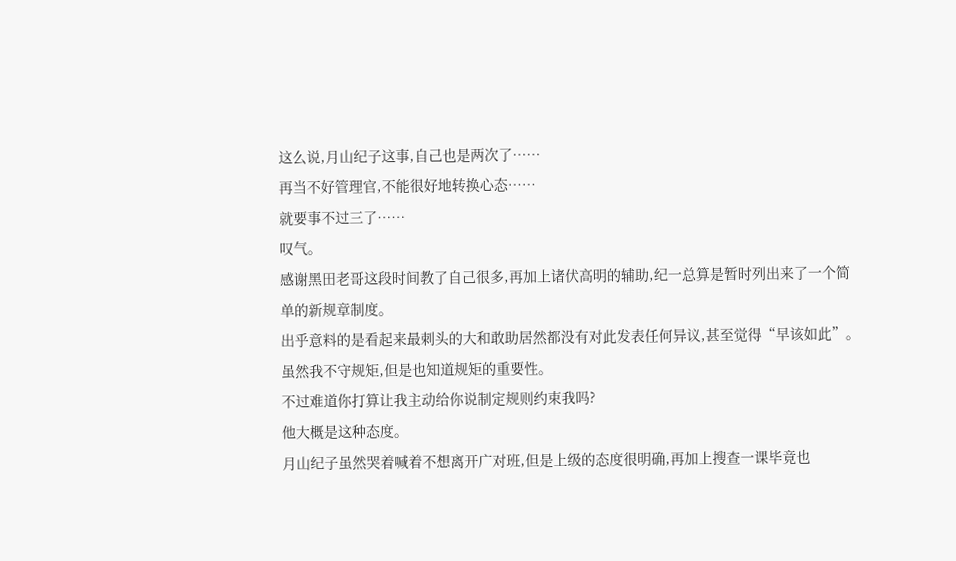这么说,月山纪子这事,自己也是两次了……
再当不好管理官,不能很好地转换心态……
就要事不过三了……
叹气。
感谢黑田老哥这段时间教了自己很多,再加上诸伏高明的辅助,纪一总算是暂时列出来了一个简单的新规章制度。
出乎意料的是看起来最刺头的大和敢助居然都没有对此发表任何异议,甚至觉得“早该如此”。
虽然我不守规矩,但是也知道规矩的重要性。
不过难道你打算让我主动给你说制定规则约束我吗?
他大概是这种态度。
月山纪子虽然哭着喊着不想离开广对班,但是上级的态度很明确,再加上搜查一课毕竟也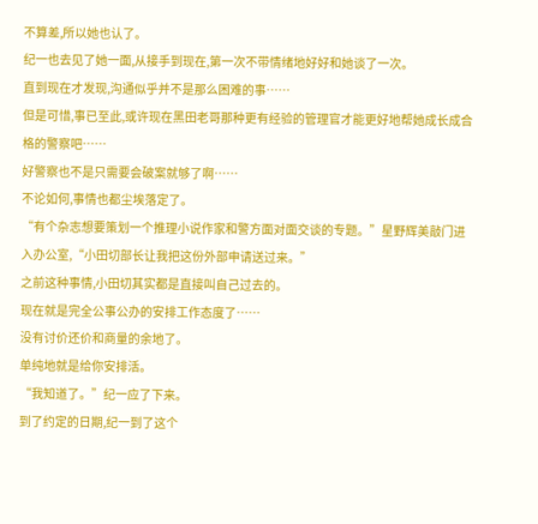不算差,所以她也认了。
纪一也去见了她一面,从接手到现在,第一次不带情绪地好好和她谈了一次。
直到现在才发现,沟通似乎并不是那么困难的事……
但是可惜,事已至此,或许现在黑田老哥那种更有经验的管理官才能更好地帮她成长成合格的警察吧……
好警察也不是只需要会破案就够了啊……
不论如何,事情也都尘埃落定了。
“有个杂志想要策划一个推理小说作家和警方面对面交谈的专题。”星野辉美敲门进入办公室,“小田切部长让我把这份外部申请送过来。”
之前这种事情,小田切其实都是直接叫自己过去的。
现在就是完全公事公办的安排工作态度了……
没有讨价还价和商量的余地了。
单纯地就是给你安排活。
“我知道了。”纪一应了下来。
到了约定的日期,纪一到了这个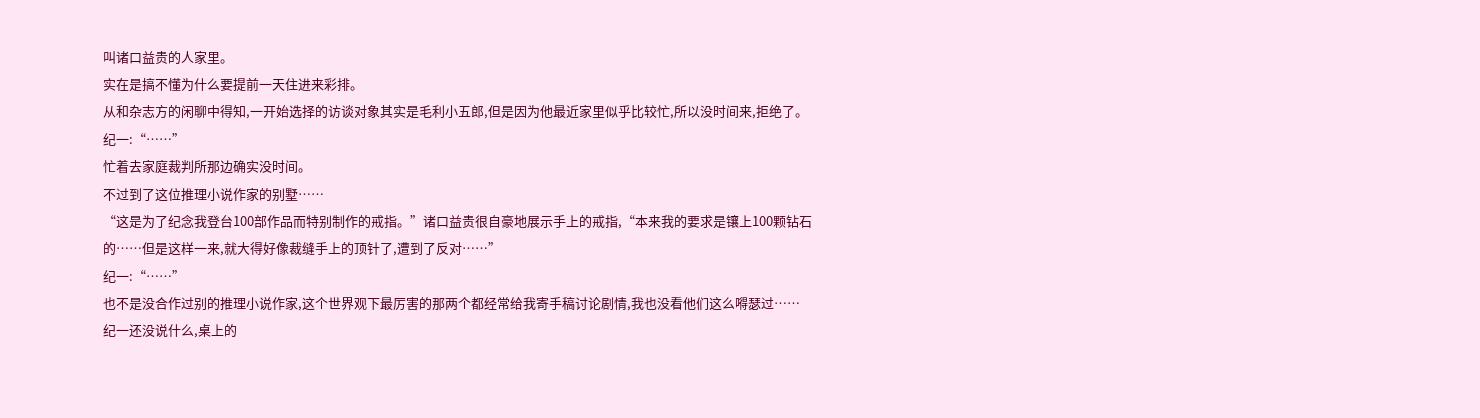叫诸口益贵的人家里。
实在是搞不懂为什么要提前一天住进来彩排。
从和杂志方的闲聊中得知,一开始选择的访谈对象其实是毛利小五郎,但是因为他最近家里似乎比较忙,所以没时间来,拒绝了。
纪一:“……”
忙着去家庭裁判所那边确实没时间。
不过到了这位推理小说作家的别墅……
“这是为了纪念我登台100部作品而特别制作的戒指。”诸口益贵很自豪地展示手上的戒指,“本来我的要求是镶上100颗钻石的……但是这样一来,就大得好像裁缝手上的顶针了,遭到了反对……”
纪一:“……”
也不是没合作过别的推理小说作家,这个世界观下最厉害的那两个都经常给我寄手稿讨论剧情,我也没看他们这么嘚瑟过……
纪一还没说什么,桌上的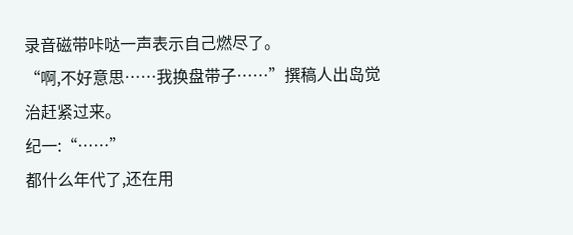录音磁带咔哒一声表示自己燃尽了。
“啊,不好意思……我换盘带子……”撰稿人出岛觉治赶紧过来。
纪一:“……”
都什么年代了,还在用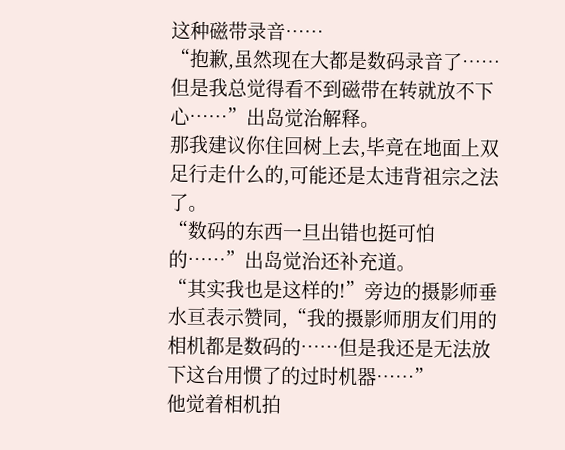这种磁带录音……
“抱歉,虽然现在大都是数码录音了……但是我总觉得看不到磁带在转就放不下心……”出岛觉治解释。
那我建议你住回树上去,毕竟在地面上双足行走什么的,可能还是太违背祖宗之法了。
“数码的东西一旦出错也挺可怕的……”出岛觉治还补充道。
“其实我也是这样的!”旁边的摄影师垂水亘表示赞同,“我的摄影师朋友们用的相机都是数码的……但是我还是无法放下这台用惯了的过时机器……”
他觉着相机拍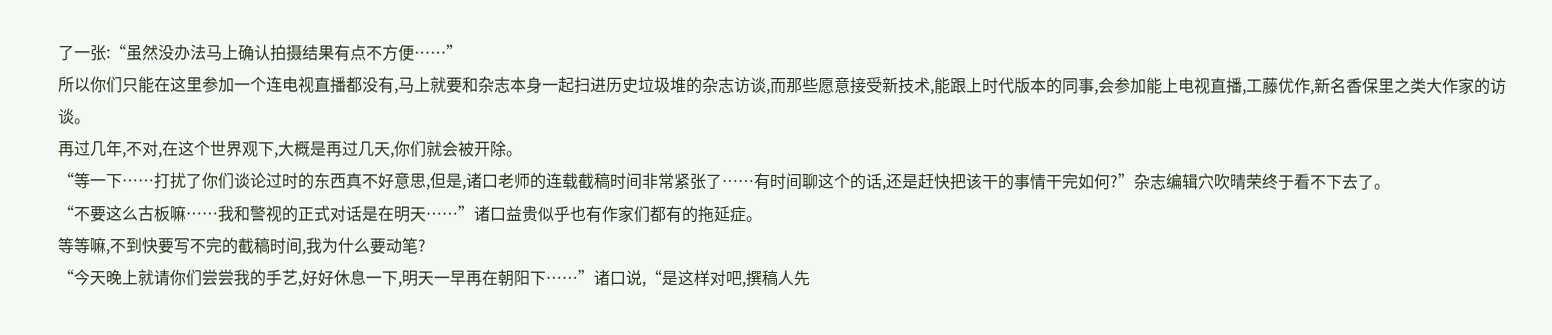了一张:“虽然没办法马上确认拍摄结果有点不方便……”
所以你们只能在这里参加一个连电视直播都没有,马上就要和杂志本身一起扫进历史垃圾堆的杂志访谈,而那些愿意接受新技术,能跟上时代版本的同事,会参加能上电视直播,工藤优作,新名香保里之类大作家的访谈。
再过几年,不对,在这个世界观下,大概是再过几天,你们就会被开除。
“等一下……打扰了你们谈论过时的东西真不好意思,但是,诸口老师的连载截稿时间非常紧张了……有时间聊这个的话,还是赶快把该干的事情干完如何?”杂志编辑穴吹晴荣终于看不下去了。
“不要这么古板嘛……我和警视的正式对话是在明天……”诸口益贵似乎也有作家们都有的拖延症。
等等嘛,不到快要写不完的截稿时间,我为什么要动笔?
“今天晚上就请你们尝尝我的手艺,好好休息一下,明天一早再在朝阳下……”诸口说,“是这样对吧,撰稿人先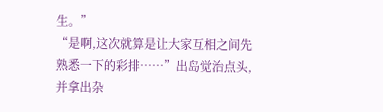生。”
“是啊,这次就算是让大家互相之间先熟悉一下的彩排……”出岛觉治点头,并拿出杂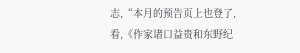志,“本月的预告页上也登了,看,《作家诸口益贵和东野纪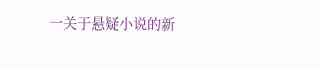一关于悬疑小说的新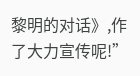黎明的对话》,作了大力宣传呢!”